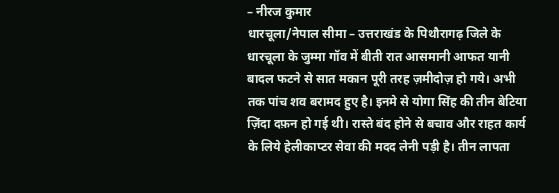– नीरज कुमार
धारचूला/नेपाल सीमा – उत्तराखंड के पिथौरागढ़ जिले के धारचूला के जुम्मा गॉव में बीती रात आसमानी आफत यानी बादल फटने से सात मकान पूरी तरह ज़मीदोज़ हो गये। अभी तक पांच शव बरामद हुए है। इनमे से योगा सिंह की तीन बेटिया ज़िंदा दफ़न हो गई थी। रास्ते बंद होने से बचाव और राहत कार्य के लिये हेलीकाप्टर सेवा की मदद लेनी पड़ी है। तीन लापता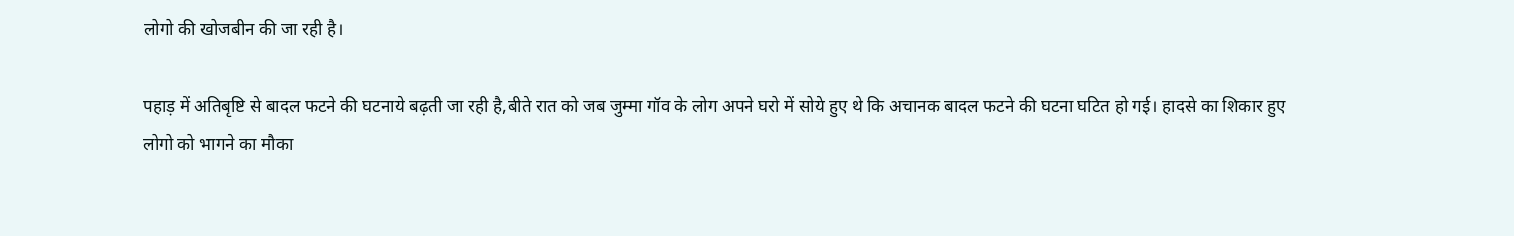लोगो की खोजबीन की जा रही है।

पहाड़ में अतिबृष्टि से बादल फटने की घटनाये बढ़ती जा रही है,बीते रात को जब जुम्मा गॉव के लोग अपने घरो में सोये हुए थे कि अचानक बादल फटने की घटना घटित हो गई। हादसे का शिकार हुए लोगो को भागने का मौका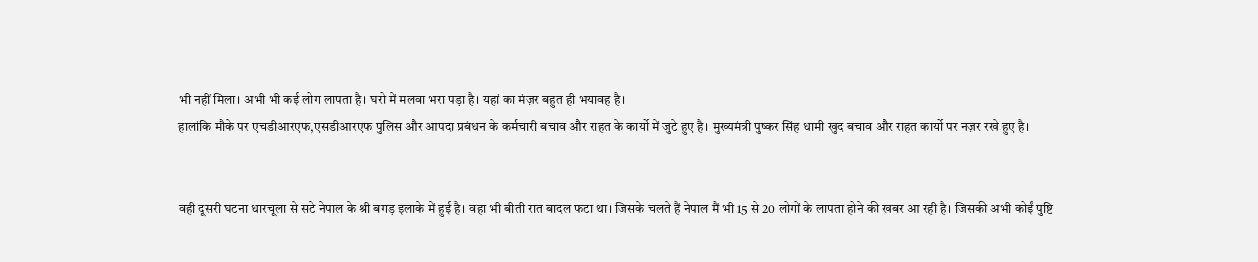भी नहीं मिला। अभी भी कई लोग लापता है। घरो में मलवा भरा पड़ा है। यहां का मंज़र बहुत ही भयावह है।
हालांकि मौके पर एचडीआरएफ,एसडीआरएफ पुलिस और आपदा प्रबंधन के कर्मचारी बचाव और राहत के कार्यो में जुटे हुए है। मुख्यमंत्री पुष्कर सिंह धामी खुद बचाव और राहत कार्यो पर नज़र रखे हुए है।


वही दूसरी घटना धारचूला से सटे नेपाल के श्री बगड़ इलाके में हुई है। वहा भी बीती रात बादल फटा था। जिसके चलते हैं नेपाल मैं भी 15 से 20 लोगों के लापता होने की खबर आ रही है। जिसकी अभी कोईं पुष्टि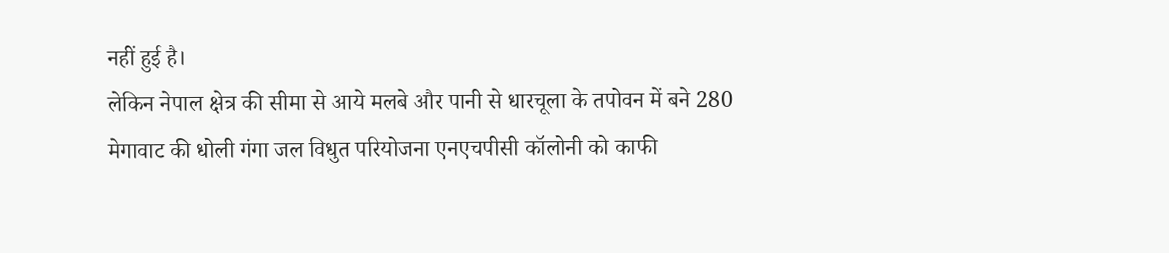नहीं हुई है।
लेकिन नेपाल क्षेत्र की सीमा से आये मलबे और पानी से धारचूला के तपोवन में बने 280 मेगावाट की धोली गंगा जल विधुत परियोजना एनएचपीसी कॉलोनी को काफी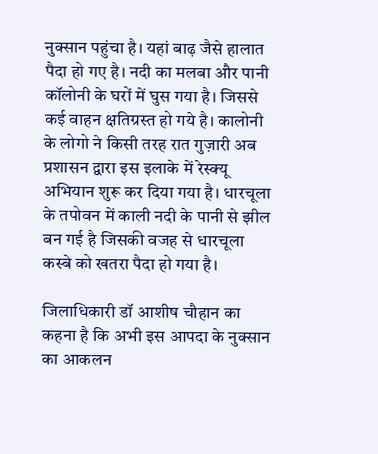नुक्सान पहुंचा है। यहां बाढ़ जैसे हालात पैदा हो गए है। नदी का मलबा और पानी कॉलोनी के घरों में घुस गया है। जिससे कई वाहन क्षतिग्रस्त हो गये है। कालोनी के लोगो ने किसी तरह रात गुज़ारी अब प्रशासन द्वारा इस इलाके में रेस्क्यू अभियान शुरू कर दिया गया है। धारचूला के तपोवन में काली नदी के पानी से झील बन गई है जिसकी वजह से धारचूला कस्बे को खतरा पैदा हो गया है।

जिलाधिकारी डॉ आशीष चौहान का कहना है कि अभी इस आपदा के नुक्सान का आकलन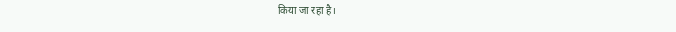किया जा रहा है।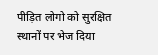पीड़ित लोगो को सुरक्षित स्थानों पर भेज दिया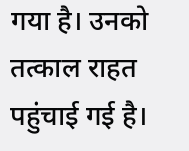गया है। उनको तत्काल राहत पहुंचाई गई है।